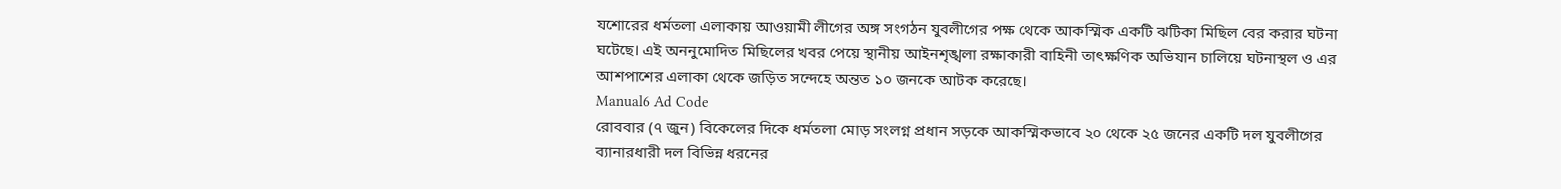যশোরের ধর্মতলা এলাকায় আওয়ামী লীগের অঙ্গ সংগঠন যুবলীগের পক্ষ থেকে আকস্মিক একটি ঝটিকা মিছিল বের করার ঘটনা ঘটেছে। এই অননুমোদিত মিছিলের খবর পেয়ে স্থানীয় আইনশৃঙ্খলা রক্ষাকারী বাহিনী তাৎক্ষণিক অভিযান চালিয়ে ঘটনাস্থল ও এর আশপাশের এলাকা থেকে জড়িত সন্দেহে অন্তত ১০ জনকে আটক করেছে।
Manual6 Ad Code
রোববার (৭ জুন) বিকেলের দিকে ধর্মতলা মোড় সংলগ্ন প্রধান সড়কে আকস্মিকভাবে ২০ থেকে ২৫ জনের একটি দল যুবলীগের ব্যানারধারী দল বিভিন্ন ধরনের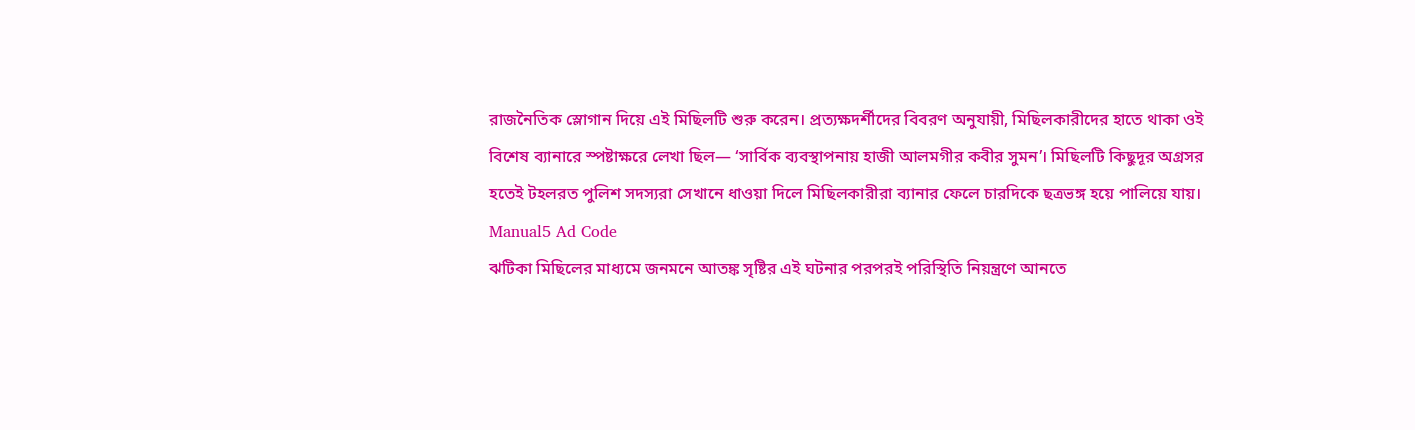রাজনৈতিক স্লোগান দিয়ে এই মিছিলটি শুরু করেন। প্রত্যক্ষদর্শীদের বিবরণ অনুযায়ী, মিছিলকারীদের হাতে থাকা ওই বিশেষ ব্যানারে স্পষ্টাক্ষরে লেখা ছিল— ‘সার্বিক ব্যবস্থাপনায় হাজী আলমগীর কবীর সুমন’। মিছিলটি কিছুদূর অগ্রসর হতেই টহলরত পুলিশ সদস্যরা সেখানে ধাওয়া দিলে মিছিলকারীরা ব্যানার ফেলে চারদিকে ছত্রভঙ্গ হয়ে পালিয়ে যায়।
Manual5 Ad Code
ঝটিকা মিছিলের মাধ্যমে জনমনে আতঙ্ক সৃষ্টির এই ঘটনার পরপরই পরিস্থিতি নিয়ন্ত্রণে আনতে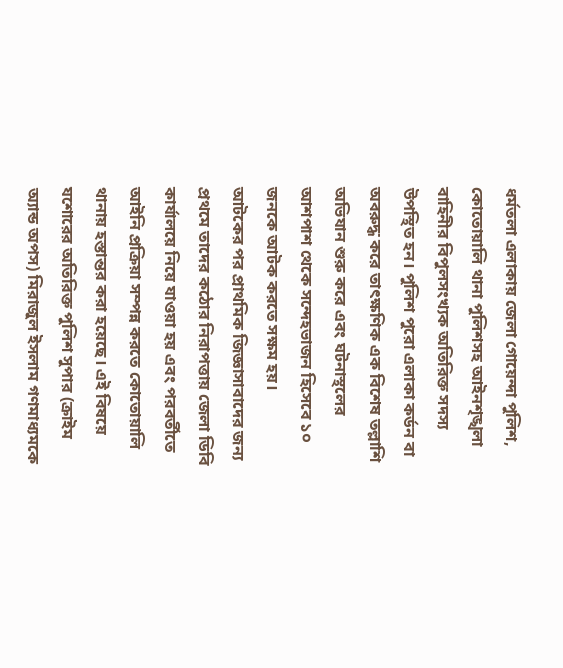ধর্মতলা এলাকায় জেলা গোয়েন্দা পুলিশ, কোতোয়ালি থানা পুলিশসহ আইনশৃঙ্খলা বাহিনীর বিপুলসংখ্যক অতিরিক্ত সদস্য উপস্থিত হন। পুলিশ পুরো এলাকা কর্ডন বা অবরুদ্ধ করে তাৎক্ষণিক এক বিশেষ তল্লাশি অভিযান শুরু করে এবং ঘটনাস্থলের আশপাশ থেকে সন্দেহভাজন হিসেবে ১০ জনকে আটক করতে সক্ষম হয়।
আটকের পর প্রাথমিক জিজ্ঞাসাবাদের জন্য প্রথমে তাদের কঠোর নিরাপত্তায় জেলা ডিবি কার্যালয়ে নিয়ে যাওয়া হয় এবং পরবর্তীতে আইনি প্রক্রিয়া সম্পন্ন করতে কোতোয়ালি থানায় হস্তান্তর করা হয়েছে। এই বিষয়ে যশোরের অতিরিক্ত পুলিশ সুপার (ক্রাইম অ্যান্ড অপস) মিরাজুল ইসলাম গণমাধ্যমকে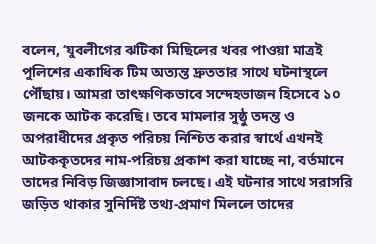বলেন, ‘যুবলীগের ঝটিকা মিছিলের খবর পাওয়া মাত্রই পুলিশের একাধিক টিম অত্যন্ত দ্রুততার সাথে ঘটনাস্থলে পৌঁছায়। আমরা তাৎক্ষণিকভাবে সন্দেহভাজন হিসেবে ১০ জনকে আটক করেছি। তবে মামলার সুষ্ঠু তদন্ত ও অপরাধীদের প্রকৃত পরিচয় নিশ্চিত করার স্বার্থে এখনই আটককৃতদের নাম-পরিচয় প্রকাশ করা যাচ্ছে না, বর্তমানে তাদের নিবিড় জিজ্ঞাসাবাদ চলছে। এই ঘটনার সাথে সরাসরি জড়িত থাকার সুনির্দিষ্ট তথ্য-প্রমাণ মিললে তাদের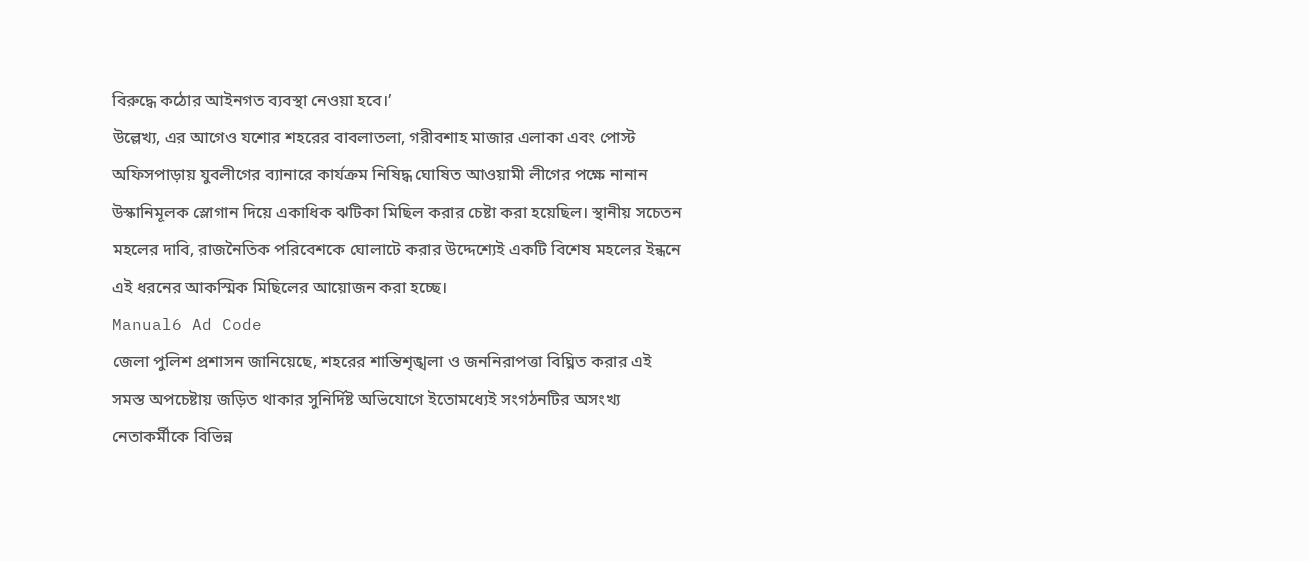বিরুদ্ধে কঠোর আইনগত ব্যবস্থা নেওয়া হবে।’
উল্লেখ্য, এর আগেও যশোর শহরের বাবলাতলা, গরীবশাহ মাজার এলাকা এবং পোস্ট অফিসপাড়ায় যুবলীগের ব্যানারে কার্যক্রম নিষিদ্ধ ঘোষিত আওয়ামী লীগের পক্ষে নানান উস্কানিমূলক স্লোগান দিয়ে একাধিক ঝটিকা মিছিল করার চেষ্টা করা হয়েছিল। স্থানীয় সচেতন মহলের দাবি, রাজনৈতিক পরিবেশকে ঘোলাটে করার উদ্দেশ্যেই একটি বিশেষ মহলের ইন্ধনে এই ধরনের আকস্মিক মিছিলের আয়োজন করা হচ্ছে।
Manual6 Ad Code
জেলা পুলিশ প্রশাসন জানিয়েছে, শহরের শান্তিশৃঙ্খলা ও জননিরাপত্তা বিঘ্নিত করার এই সমস্ত অপচেষ্টায় জড়িত থাকার সুনির্দিষ্ট অভিযোগে ইতোমধ্যেই সংগঠনটির অসংখ্য নেতাকর্মীকে বিভিন্ন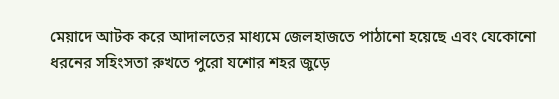মেয়াদে আটক করে আদালতের মাধ্যমে জেলহাজতে পাঠানো হয়েছে এবং যেকোনো ধরনের সহিংসতা রুখতে পুরো যশোর শহর জুড়ে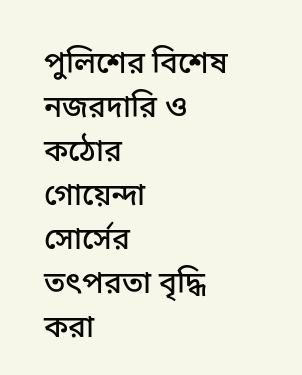পুলিশের বিশেষ নজরদারি ও কঠোর গোয়েন্দা সোর্সের তৎপরতা বৃদ্ধি করা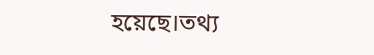হয়েছে।তথ্য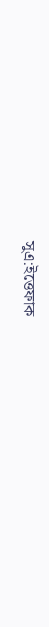সুএ:ইত্তেফাক